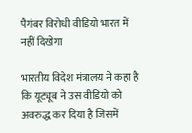पैगंबर विरोधी वीडियो भारत में नहीं दिखेगा

भारतीय विदेश मंत्रालय ने कहा है कि यूट्यूब ने उस वीडियो को अवरुद्ध कर दिया है जिसमें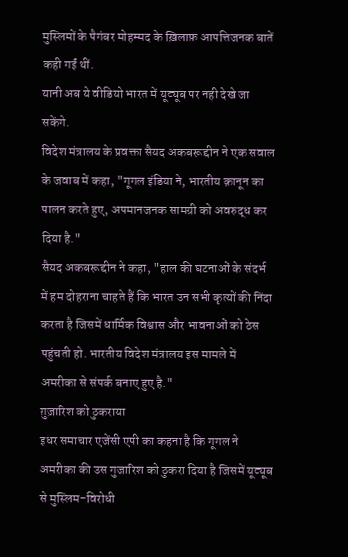मुस्लिमों के पैगंबर मोहम्मद के ख़िलाफ़ आपत्तिजनक बातें कही गईं थीं.
यानी अब ये वीडियो भारत में यूट्यूब पर नही देखे जा सकेंगे.
विदेश मंत्रालय के प्रवक्ता सैयद अकबरूद्दीन ने एक सवाल के जवाब में कहा, "गूगल इंडिया ने, भारतीय क़ानून का पालन करते हुए, अपमानजनक सामग्री को अवरुद्ध कर दिया है."
सैयद अकबरूद्दीन ने कहा, "हाल की घटनाओं के संदर्भ में हम दोहराना चाहते हैं कि भारत उन सभी कृत्यों की निंदा करता है जिसमें धार्मिक विश्वास और भावनाओं को ठेस पहुंचती हो. भारतीय विदेश मंत्रालय इस मामले में अमरीका से संपर्क बनाए हुए है."
ग़ुज़ारिश को ठुकराया
इधर समाचार एजेंसी एपी का कहना है कि गूगल ने अमरीका की उस गुजारिश को ठुकरा दिया है जिसमें यूट्यूब से मुस्लिम-विरोधी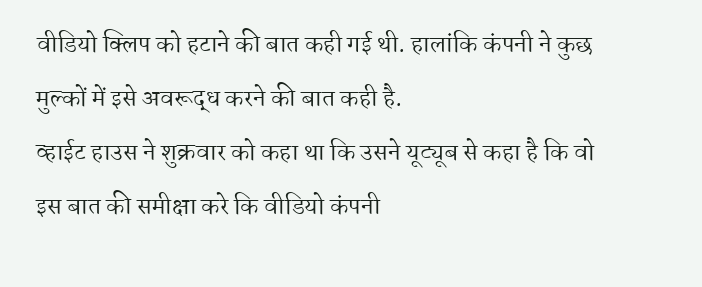वीडियो क्लिप को हटाने की बात कही गई थी. हालांकि कंपनी ने कुछ मुल्कों में इसे अवरूद्ध करने की बात कही है.
व्हाईट हाउस ने शुक्रवार को कहा था कि उसने यूट्यूब से कहा है कि वो इस बात की समीक्षा करे कि वीडियो कंपनी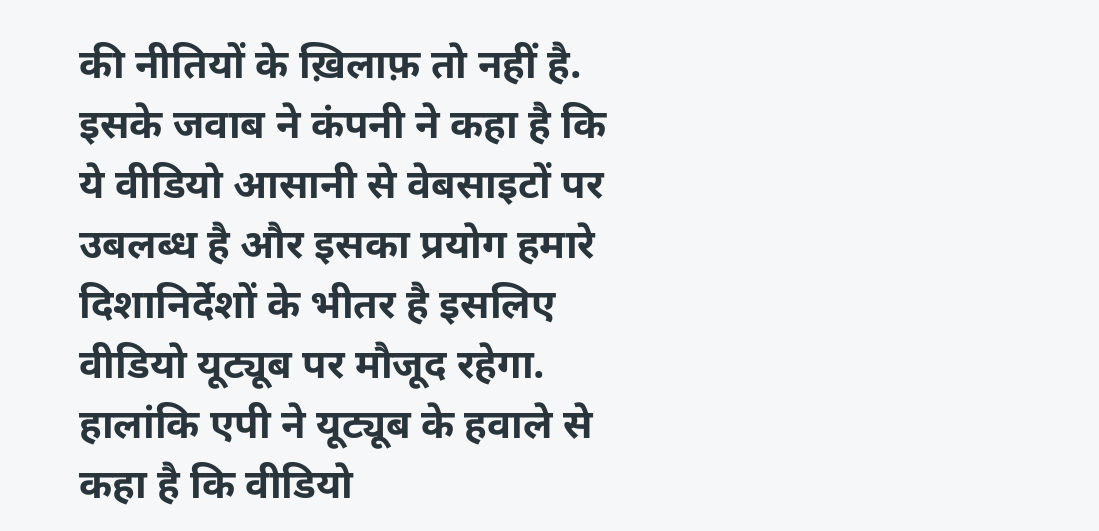की नीतियों के ख़िलाफ़ तो नहीं है.
इसके जवाब ने कंपनी ने कहा है कि ये वीडियो आसानी से वेबसाइटों पर उबलब्ध है और इसका प्रयोग हमारे दिशानिर्देशों के भीतर है इसलिए वीडियो यूट्यूब पर मौजूद रहेगा.
हालांकि एपी ने यूट्यूब के हवाले से कहा है कि वीडियो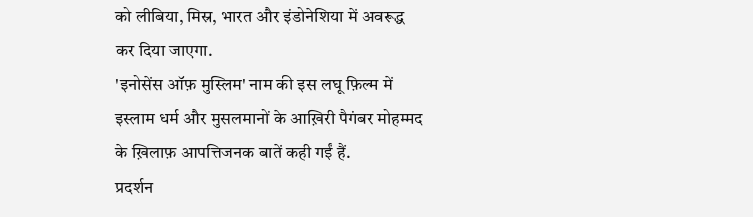को लीबिया, मिस्र, भारत और इंडोनेशिया में अवरूद्ध कर दिया जाएगा.
'इनोसेंस ऑफ़ मुस्लिम' नाम की इस लघू फ़िल्म में इस्लाम धर्म और मुसलमानों के आख़िरी पैगंबर मोहम्मद के ख़िलाफ़ आपत्तिजनक बातें कही गईं हैं.
प्रदर्शन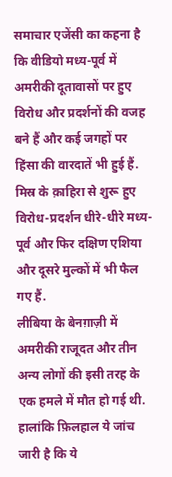समाचार एजेंसी का कहना है कि वीडियो मध्य-पूर्व में अमरीकी दूतावासों पर हुए विरोध और प्रदर्शनों की वजह बने हैं और कई जगहों पर हिंसा की वारदातें भी हुई हैं.
मिस्र के क़ाहिरा से शुरू हुए विरोध-प्रदर्शन धीरे-धीरे मध्य-पूर्व और फिर दक्षिण एशिया और दूसरे मुल्कों में भी फैल गए हैं.
लीबिया के बेनग़ाज़ी में अमरीकी राजूदत और तीन अन्य लोगों की इसी तरह के एक हमले में मौत हो गई थी. हालांकि फ़िलहाल ये जांच जारी है कि ये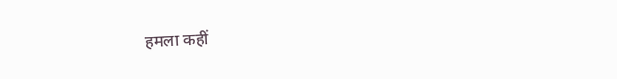हमला कहीं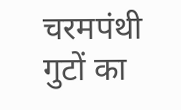चरमपंथी गुटों का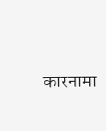कारनामा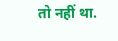तो नहीं था.